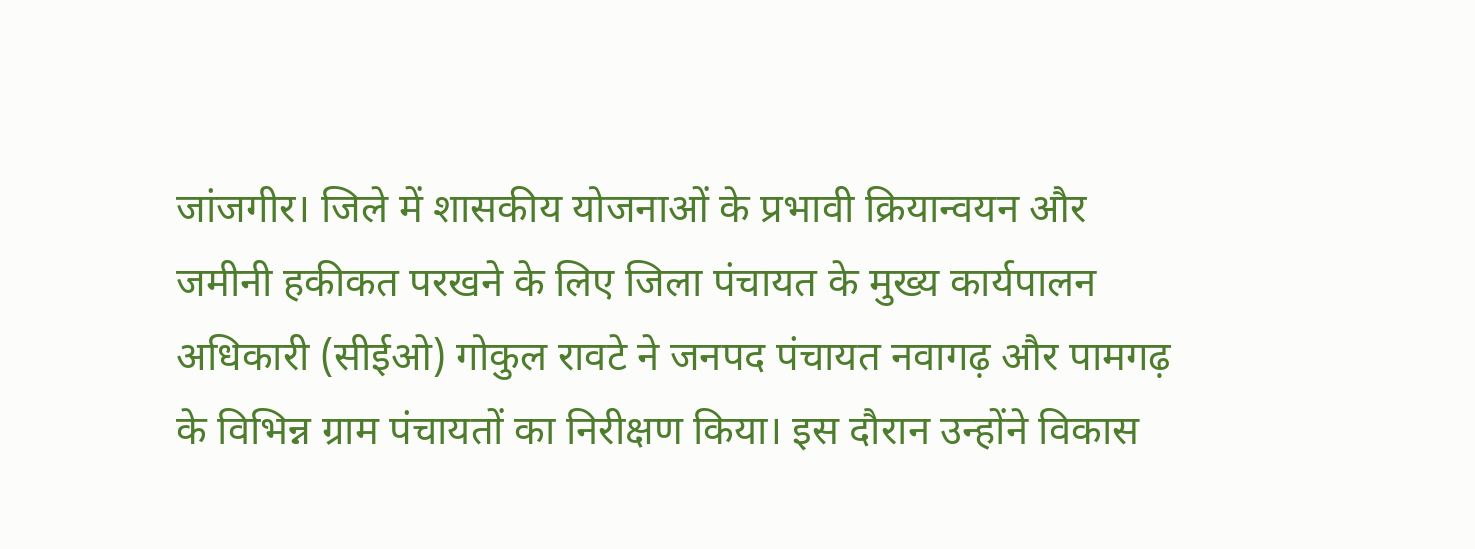जांजगीर। जिले में शासकीय योजनाओं के प्रभावी क्रियान्वयन और जमीनी हकीकत परखने के लिए जिला पंचायत के मुख्य कार्यपालन अधिकारी (सीईओ) गोकुल रावटे ने जनपद पंचायत नवागढ़ और पामगढ़ के विभिन्न ग्राम पंचायतों का निरीक्षण किया। इस दौरान उन्होंने विकास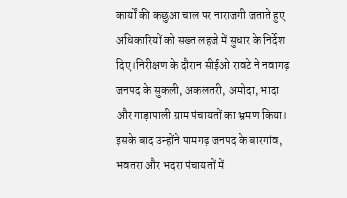कार्यों की कछुआ चाल पर नाराजगी जताते हुए अधिकारियों को सख्त लहजे में सुधार के निर्देश दिए।निरीक्षण के दौरान सीईओ रावटे ने नवागढ़ जनपद के सुकली, अकलतरी, अमोदा, भादा और गाड़ापाली ग्राम पंचायतों का भ्रमण किया। इसके बाद उन्होंने पामगढ़ जनपद के बारगांव, भवतरा और भदरा पंचायतों में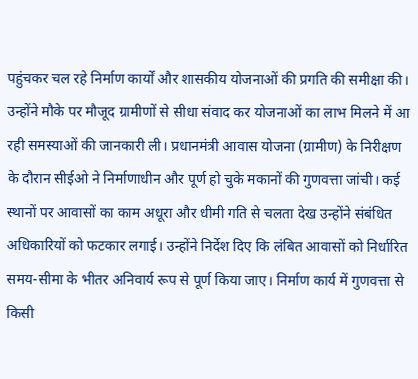पहुंचकर चल रहे निर्माण कार्यों और शासकीय योजनाओं की प्रगति की समीक्षा की। उन्होंने मौके पर मौजूद ग्रामीणों से सीधा संवाद कर योजनाओं का लाभ मिलने में आ रही समस्याओं की जानकारी ली। प्रधानमंत्री आवास योजना (ग्रामीण) के निरीक्षण के दौरान सीईओ ने निर्माणाधीन और पूर्ण हो चुके मकानों की गुणवत्ता जांची। कई स्थानों पर आवासों का काम अधूरा और धीमी गति से चलता देख उन्होंने संबंधित अधिकारियों को फटकार लगाई। उन्होंने निर्देश दिए कि लंबित आवासों को निर्धारित समय-सीमा के भीतर अनिवार्य रूप से पूर्ण किया जाए। निर्माण कार्य में गुणवत्ता से किसी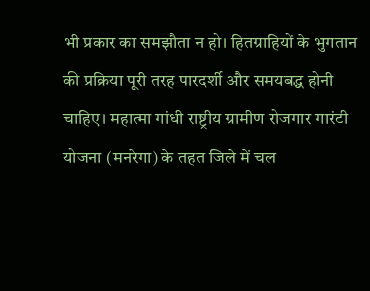भी प्रकार का समझौता न हो। हितग्राहियों के भुगतान की प्रक्रिया पूरी तरह पारदर्शी और समयबद्ध होनी चाहिए। महात्मा गांधी राष्ट्रीय ग्रामीण रोजगार गारंटी योजना (मनरेगा) के तहत जिले में चल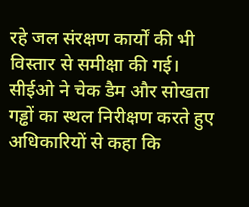रहे जल संरक्षण कार्यों की भी विस्तार से समीक्षा की गई।
सीईओ ने चेक डैम और सोखता गड्ढों का स्थल निरीक्षण करते हुए अधिकारियों से कहा कि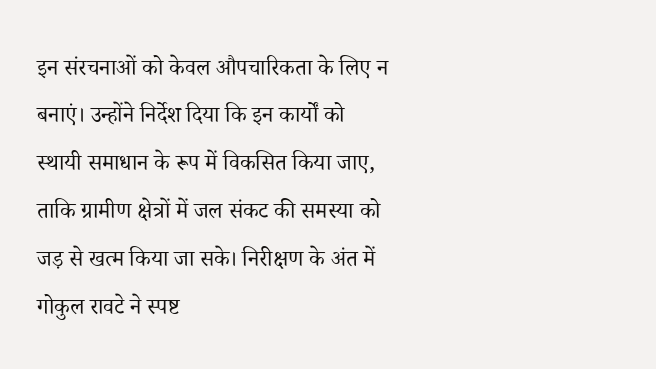इन संरचनाओं को केवल औपचारिकता के लिए न बनाएं। उन्होंने निर्देश दिया कि इन कार्यों को स्थायी समाधान के रूप में विकसित किया जाए, ताकि ग्रामीण क्षेत्रों में जल संकट की समस्या को जड़ से खत्म किया जा सके। निरीक्षण के अंत में गोकुल रावटे ने स्पष्ट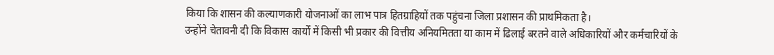किया कि शासन की कल्याणकारी योजनाओं का लाभ पात्र हितग्राहियों तक पहुंचना जिला प्रशासन की प्राथमिकता है।
उन्होंने चेतावनी दी कि विकास कार्यों में किसी भी प्रकार की वित्तीय अनियमितता या काम में ढिलाई बरतने वाले अधिकारियों और कर्मचारियों के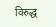विरुद्ध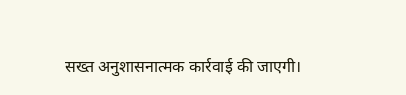सख्त अनुशासनात्मक कार्रवाई की जाएगी।